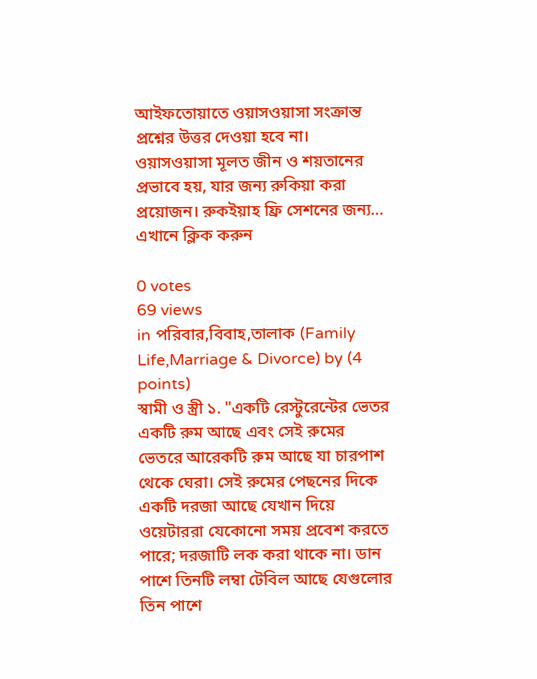আইফতোয়াতে ওয়াসওয়াসা সংক্রান্ত প্রশ্নের উত্তর দেওয়া হবে না। ওয়াসওয়াসা মূলত জীন ও শয়তানের প্রভাবে হয়, যার জন্য রুকিয়া করা প্রয়োজন। রুকইয়াহ ফ্রি সেশনের জন্য… এখানে ক্লিক করুন

0 votes
69 views
in পরিবার,বিবাহ,তালাক (Family Life,Marriage & Divorce) by (4 points)
স্বামী ও স্ত্রী ১. "একটি রেস্টুরেন্টের ভেতর একটি রুম আছে এবং সেই রুমের ভেতরে আরেকটি রুম আছে যা চারপাশ থেকে ঘেরা। সেই রুমের পেছনের দিকে একটি দরজা আছে যেখান দিয়ে ওয়েটাররা যেকোনো সময় প্রবেশ করতে পারে; দরজাটি লক করা থাকে না। ডান পাশে তিনটি লম্বা টেবিল আছে যেগুলোর তিন পাশে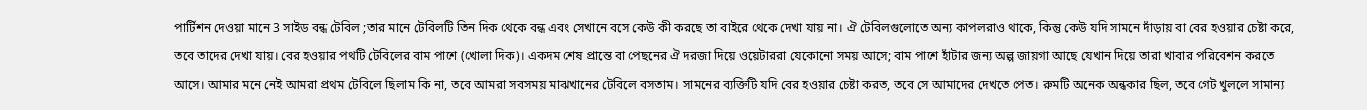পার্টিশন দেওয়া মানে 3 সাইড বন্ধ টেবিল ;তার মানে টেবিলটি তিন দিক থেকে বন্ধ এবং সেখানে বসে কেউ কী করছে তা বাইরে থেকে দেখা যায় না। ঐ টেবিলগুলোতে অন্য কাপলরাও থাকে, কিন্তু কেউ যদি সামনে দাঁড়ায় বা বের হওয়ার চেষ্টা করে, তবে তাদের দেখা যায়। বের হওয়ার পথটি টেবিলের বাম পাশে (খোলা দিক)। একদম শেষ প্রান্তে বা পেছনের ঐ দরজা দিয়ে ওয়েটাররা যেকোনো সময় আসে; বাম পাশে হাঁটার জন্য অল্প জায়গা আছে যেখান দিয়ে তারা খাবার পরিবেশন করতে আসে। আমার মনে নেই আমরা প্রথম টেবিলে ছিলাম কি না, তবে আমরা সবসময় মাঝখানের টেবিলে বসতাম। সামনের ব্যক্তিটি যদি বের হওয়ার চেষ্টা করত, তবে সে আমাদের দেখতে পেত। রুমটি অনেক অন্ধকার ছিল, তবে গেট খুললে সামান্য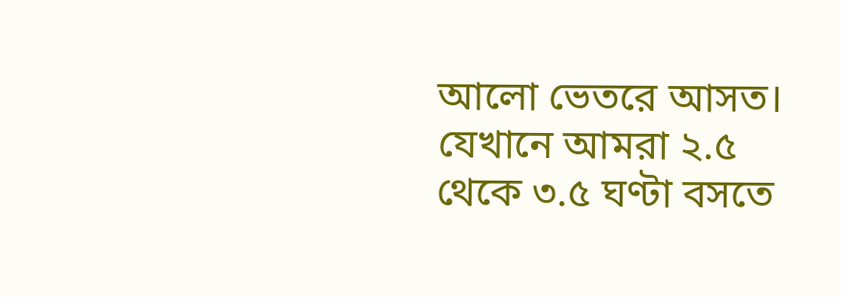আলো ভেতরে আসত। যেখানে আমরা ২.৫ থেকে ৩.৫ ঘণ্টা বসতে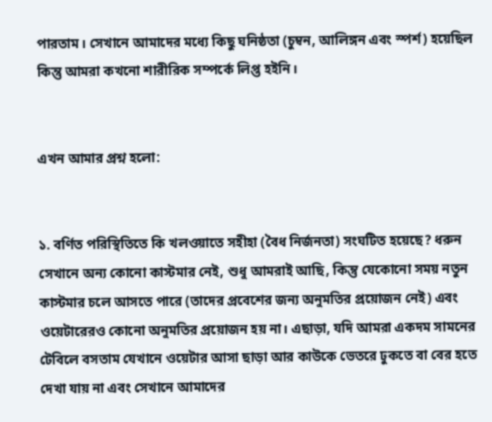পারতাম। সেখানে আমাদের মধ্যে কিছু ঘনিষ্ঠতা (চুম্বন, আলিঙ্গন এবং স্পর্শ) হয়েছিল কিন্তু আমরা কখনো শারীরিক সম্পর্কে লিপ্ত হইনি।


এখন আমার প্রশ্ন হলো:


১. বর্ণিত পরিস্থিতিতে কি খলওয়াতে সহীহা (বৈধ নির্জনতা) সংঘটিত হয়েছে? ধরুন সেখানে অন্য কোনো কাস্টমার নেই, শুধু আমরাই আছি, কিন্তু যেকোনো সময় নতুন কাস্টমার চলে আসতে পারে (তাদের প্রবেশের জন্য অনুমতির প্রয়োজন নেই) এবং ওয়েটারেরও কোনো অনুমতির প্রয়োজন হয় না। এছাড়া, যদি আমরা একদম সামনের টেবিলে বসতাম যেখানে ওয়েটার আসা ছাড়া আর কাউকে ভেতরে ঢুকতে বা বের হতে দেখা যায় না এবং সেখানে আমাদের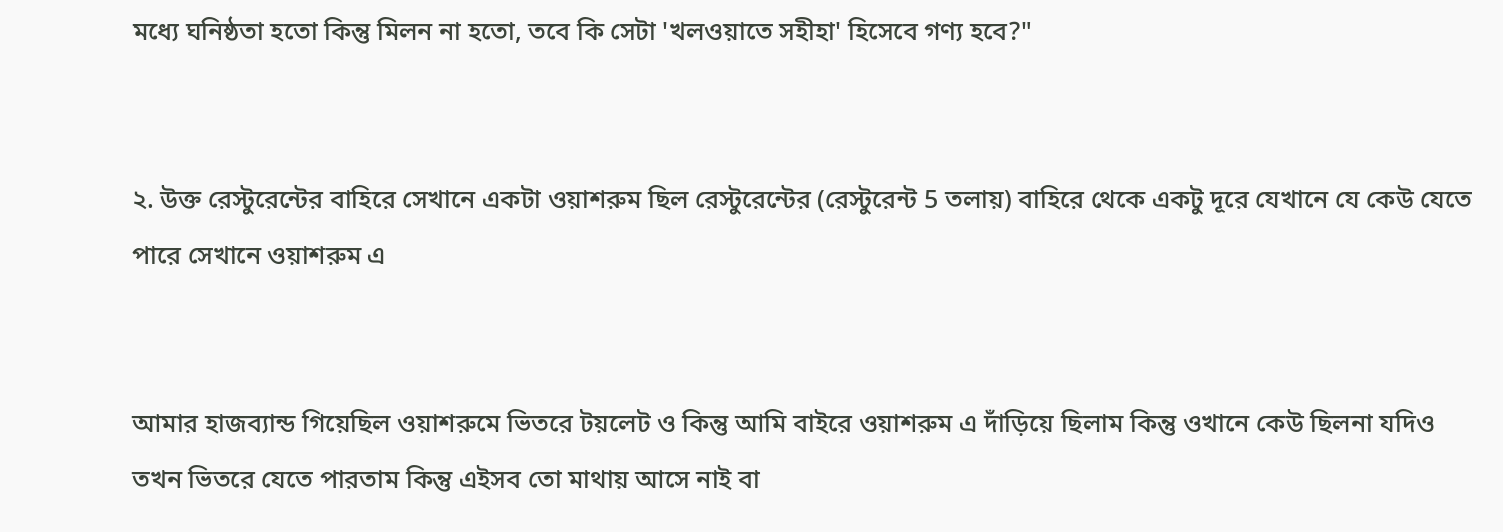মধ্যে ঘনিষ্ঠতা হতো কিন্তু মিলন না হতো, তবে কি সেটা 'খলওয়াতে সহীহা' হিসেবে গণ্য হবে?"


২. উক্ত রেস্টুরেন্টের বাহিরে সেখানে একটা ওয়াশরুম ছিল রেস্টুরেন্টের (রেস্টুরেন্ট 5 তলায়) বাহিরে থেকে একটু দূরে যেখানে যে কেউ যেতে পারে সেখানে ওয়াশরুম এ


আমার হাজব্যান্ড গিয়েছিল ওয়াশরুমে ভিতরে টয়লেট ও কিন্তু আমি বাইরে ওয়াশরুম এ দাঁড়িয়ে ছিলাম কিন্তু ওখানে কেউ ছিলনা যদিও তখন ভিতরে যেতে পারতাম কিন্তু এইসব তো মাথায় আসে নাই বা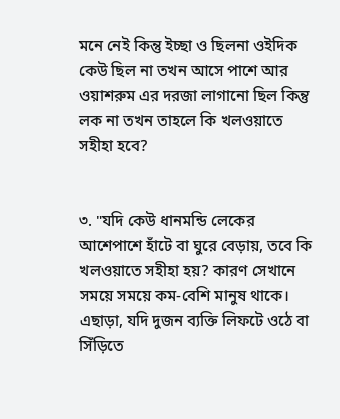মনে নেই কিন্তু ইচ্ছা ও ছিলনা ওইদিক কেউ ছিল না তখন আসে পাশে আর ওয়াশরুম এর দরজা লাগানো ছিল কিন্তু লক না তখন তাহলে কি খলওয়াতে সহীহা হবে?


৩. "যদি কেউ ধানমন্ডি লেকের আশেপাশে হাঁটে বা ঘুরে বেড়ায়, তবে কি খলওয়াতে সহীহা হয়? কারণ সেখানে সময়ে সময়ে কম-বেশি মানুষ থাকে। এছাড়া, যদি দুজন ব্যক্তি লিফটে ওঠে বা সিঁড়িতে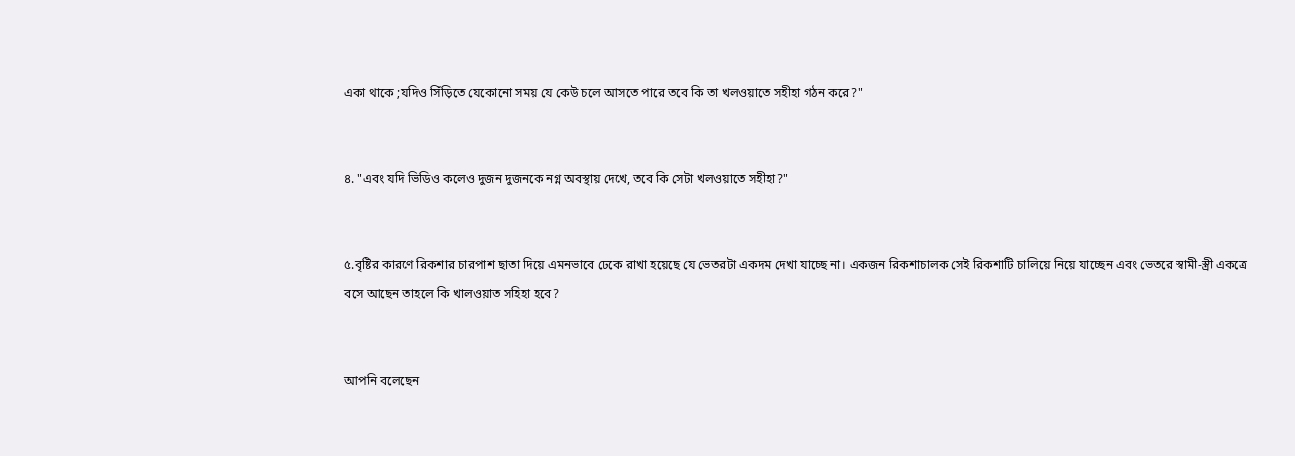একা থাকে ;যদিও সিঁড়িতে যেকোনো সময় যে কেউ চলে আসতে পারে তবে কি তা খলওয়াতে সহীহা গঠন করে?"


৪. "এবং যদি ভিডিও কলেও দুজন দুজনকে নগ্ন অবস্থায় দেখে, তবে কি সেটা খলওয়াতে সহীহা?"


৫.বৃষ্টির কারণে রিকশার চারপাশ ছাতা দিয়ে এমনভাবে ঢেকে রাখা হয়েছে যে ভেতরটা একদম দেখা যাচ্ছে না। একজন রিকশাচালক সেই রিকশাটি চালিয়ে নিয়ে যাচ্ছেন এবং ভেতরে স্বামী-স্ত্রী একত্রে বসে আছেন তাহলে কি খালওয়াত সহিহা হবে?


আপনি বলেছেন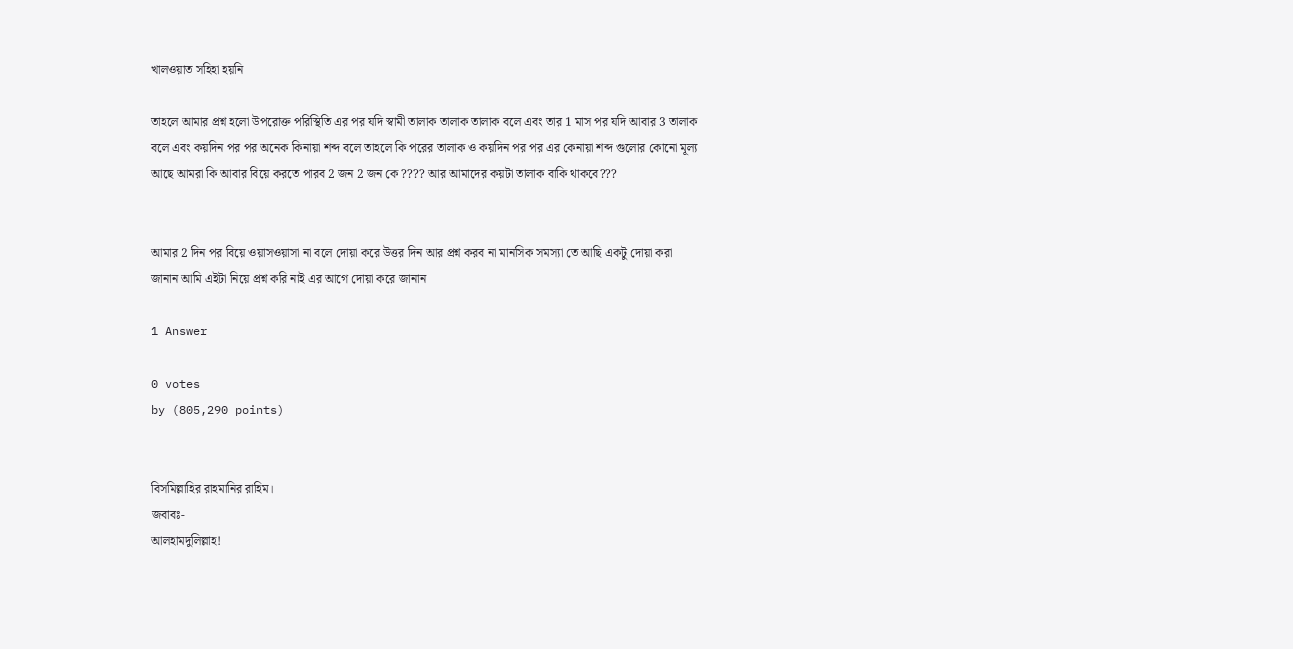খালওয়াত সহিহা হয়নি

তাহলে আমার প্রশ্ন হলো উপরোক্ত পরিস্থিতি এর পর যদি স্বামী তালাক তালাক তালাক বলে এবং তার 1 মাস পর যদি আবার 3 তালাক বলে এবং কয়দিন পর পর অনেক কিনায়া শব্দ বলে তাহলে কি পরের তালাক ও কয়দিন পর পর এর কেনায়া শব্দ গুলোর কোনো মূল্য আছে আমরা কি আবার বিয়ে করতে পারব 2 জন 2 জন কে ???? আর আমাদের কয়টা তালাক বাকি থাকবে???


আমার 2 দিন পর বিয়ে ওয়াসওয়াসা না বলে দোয়া করে উত্তর দিন আর প্রশ্ন করব না মানসিক সমস্যা তে আছি একটু দোয়া করা জানান আমি এইটা নিয়ে প্রশ্ন করি নাই এর আগে দোয়া করে জানান

1 Answer

0 votes
by (805,290 points)


বিসমিল্লাহির রাহমানির রাহিম।
জবাবঃ-
আলহামদুলিল্লাহ!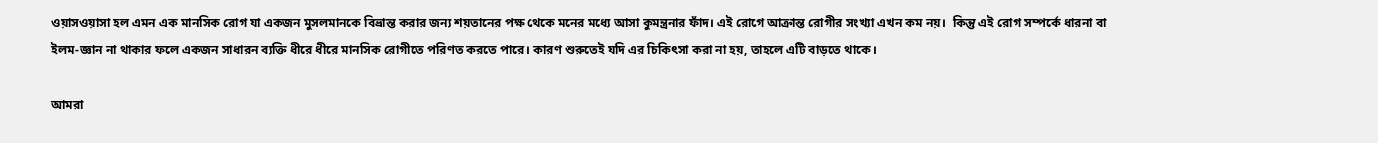ওয়াসওয়াসা হল এমন এক মানসিক রোগ যা একজন মুসলমানকে বিভ্রান্ত করার জন্য শয়তানের পক্ষ থেকে মনের মধ্যে আসা কুমন্ত্রনার ফাঁদ। এই রোগে আক্রান্ত রোগীর সংখ্যা এখন কম নয়।  কিন্তু এই রোগ সম্পর্কে ধারনা বা ইলম-জ্ঞান না থাকার ফলে একজন সাধারন ব্যক্তি ধীরে ধীরে মানসিক রোগীতে পরিণত করতে পারে। কারণ শুরুতেই যদি এর চিকিৎসা করা না হয়, তাহলে এটি বাড়তে থাকে।

আমরা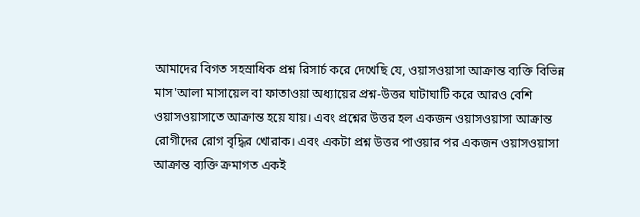আমাদের বিগত সহস্রাধিক প্রশ্ন রিসার্চ করে দেখেছি যে, ওয়াসওয়াসা আক্রান্ত ব্যক্তি বিভিন্ন মাস'আলা মাসায়েল বা ফাতাওয়া অধ্যায়ের প্রশ্ন-উত্তর ঘাটাঘাটি করে আরও বেশি ওয়াসওয়াসাতে আক্রান্ত হয়ে যায়। এবং প্রশ্নের উত্তর হল একজন ওয়াসওয়াসা আক্রান্ত রোগীদের রোগ বৃদ্ধির খোরাক। এবং একটা প্রশ্ন উত্তর পাওয়ার পর একজন ওয়াসওয়াসা আক্রান্ত ব্যক্তি ক্রমাগত একই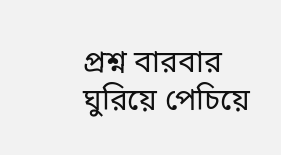প্রশ্ন বারবার ঘুরিয়ে পেচিয়ে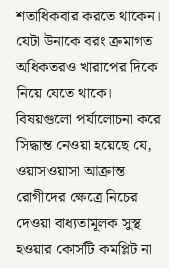শতাধিকবার করতে থাকেন।  যেটা উনাকে বরং ক্রমাগত অধিকতরও খারাপের দিকে নিয়ে যেতে থাকে।
বিষয়গুলো পর্যালোচনা করে সিদ্ধান্ত নেওয়া হয়েছে যে, ওয়াসওয়াসা আক্রান্ত রোগীদের ক্ষেত্রে নিচের দেওয়া বাধ্যতামূলক সুস্থ হওয়ার কোর্সটি কমপ্লিট না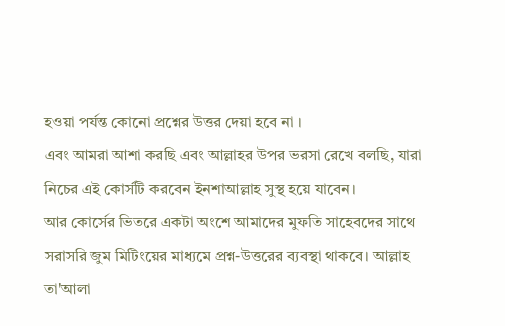হওয়া পর্যন্ত কোনো প্রশ্নের উত্তর দেয়া হবে না ।
এবং আমরা আশা করছি এবং আল্লাহর উপর ভরসা রেখে বলছি, যারা নিচের এই কোর্সটি করবেন ইনশাআল্লাহ সুস্থ হয়ে যাবেন।
আর কোর্সের ভিতরে একটা অংশে আমাদের মুফতি সাহেবদের সাথে সরাসরি জুম মিটিংয়ের মাধ্যমে প্রশ্ন-উত্তরের ব্যবস্থা থাকবে। আল্লাহ তা'আলা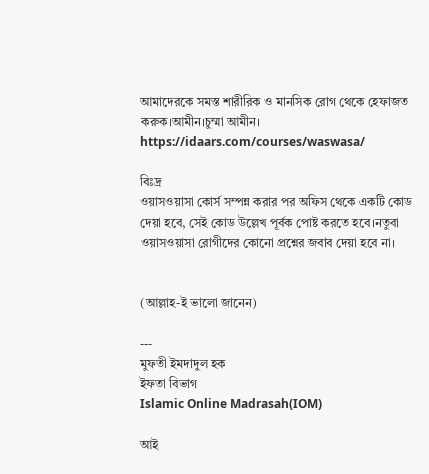আমাদেরকে সমস্ত শারীরিক ও মানসিক রোগ থেকে হেফাজত করুক।আমীন।চুম্মা আমীন।
https://idaars.com/courses/waswasa/

বিঃদ্র
ওয়াসওয়াসা কোর্স সম্পন্ন করার পর অফিস থেকে একটি কোড দেয়া হবে, সেই কোড উল্লেখ পূর্বক পোষ্ট করতে হবে।নতুবা ওয়াসওয়াসা রোগীদের কোনো প্রশ্নের জবাব দেয়া হবে না।


(আল্লাহ-ই ভালো জানেন)

---
মুফতী ইমদাদুল হক
ইফতা বিভাগ
Islamic Online Madrasah(IOM)

আই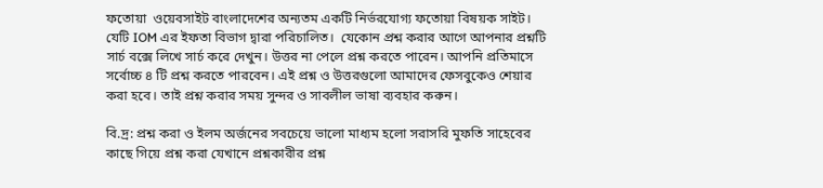ফতোয়া  ওয়েবসাইট বাংলাদেশের অন্যতম একটি নির্ভরযোগ্য ফতোয়া বিষয়ক সাইট। যেটি IOM এর ইফতা বিভাগ দ্বারা পরিচালিত।  যেকোন প্রশ্ন করার আগে আপনার প্রশ্নটি সার্চ বক্সে লিখে সার্চ করে দেখুন। উত্তর না পেলে প্রশ্ন করতে পারেন। আপনি প্রতিমাসে সর্বোচ্চ ৪ টি প্রশ্ন করতে পারবেন। এই প্রশ্ন ও উত্তরগুলো আমাদের ফেসবুকেও শেয়ার করা হবে। তাই প্রশ্ন করার সময় সুন্দর ও সাবলীল ভাষা ব্যবহার করুন।

বি.দ্র: প্রশ্ন করা ও ইলম অর্জনের সবচেয়ে ভালো মাধ্যম হলো সরাসরি মুফতি সাহেবের কাছে গিয়ে প্রশ্ন করা যেখানে প্রশ্নকারীর প্রশ্ন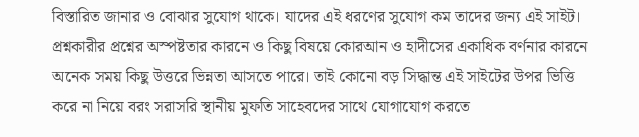বিস্তারিত জানার ও বোঝার সুযোগ থাকে। যাদের এই ধরণের সুযোগ কম তাদের জন্য এই সাইট। প্রশ্নকারীর প্রশ্নের অস্পষ্টতার কারনে ও কিছু বিষয়ে কোরআন ও হাদীসের একাধিক বর্ণনার কারনে অনেক সময় কিছু উত্তরে ভিন্নতা আসতে পারে। তাই কোনো বড় সিদ্ধান্ত এই সাইটের উপর ভিত্তি করে না নিয়ে বরং সরাসরি স্থানীয় মুফতি সাহেবদের সাথে যোগাযোগ করতে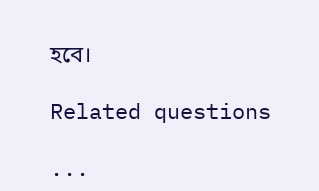হবে।

Related questions

...